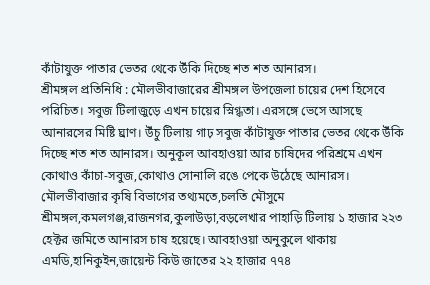কাঁটাযুক্ত পাতার ভেতর থেকে উঁকি দিচ্ছে শত শত আনারস।
শ্রীমঙ্গল প্রতিনিধি : মৌলভীবাজারের শ্রীমঙ্গল উপজেলা চায়ের দেশ হিসেবে পরিচিত। সবুজ টিলাজুড়ে এখন চায়ের স্নিগ্ধতা। এরসঙ্গে ভেসে আসছে আনারসের মিষ্টি ঘ্রাণ। উঁচু টিলায় গাঢ় সবুজ কাঁটাযুক্ত পাতার ভেতর থেকে উঁকি দিচ্ছে শত শত আনারস। অনুকূল আবহাওয়া আর চাষিদের পরিশ্রমে এখন কোথাও কাঁচা-সবুজ,কোথাও সোনালি রঙে পেকে উঠেছে আনারস। মৌলভীবাজার কৃষি বিভাগের তথ্যমতে,চলতি মৌসুমে শ্রীমঙ্গল,কমলগঞ্জ,রাজনগর,কুলাউড়া,বড়লেখার পাহাড়ি টিলায় ১ হাজার ২২৩ হেক্টর জমিতে আনারস চাষ হয়েছে। আবহাওয়া অনুকুলে থাকায় এমডি,হানিকুইন,জায়েন্ট কিউ জাতের ২২ হাজার ৭৭৪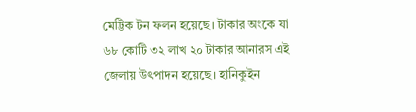মেট্টিক টন ফলন হয়েছে। টাকার অংকে যা ৬৮ কোটি ৩২ লাখ ২০ টাকার আনারস এই জেলায় উৎপাদন হয়েছে। হানিকুইন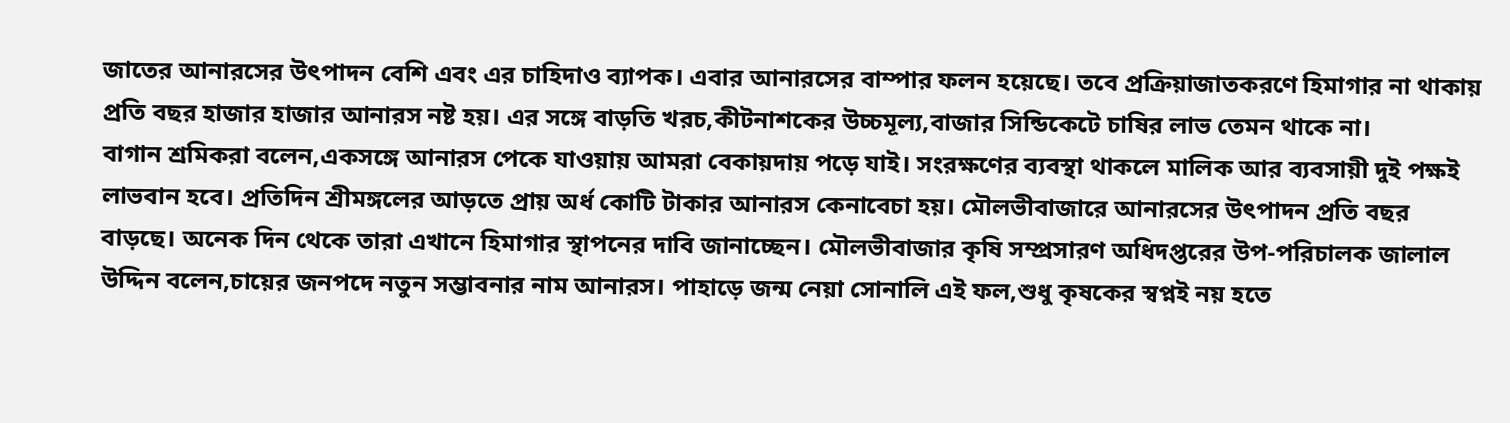জাতের আনারসের উৎপাদন বেশি এবং এর চাহিদাও ব্যাপক। এবার আনারসের বাম্পার ফলন হয়েছে। তবে প্রক্রিয়াজাতকরণে হিমাগার না থাকায় প্রতি বছর হাজার হাজার আনারস নষ্ট হয়। এর সঙ্গে বাড়তি খরচ,কীটনাশকের উচ্চমূল্য,বাজার সিন্ডিকেটে চাষির লাভ তেমন থাকে না।
বাগান শ্রমিকরা বলেন,একসঙ্গে আনারস পেকে যাওয়ায় আমরা বেকায়দায় পড়ে যাই। সংরক্ষণের ব্যবস্থা থাকলে মালিক আর ব্যবসায়ী দুই পক্ষই লাভবান হবে। প্রতিদিন শ্রীমঙ্গলের আড়তে প্রায় অর্ধ কোটি টাকার আনারস কেনাবেচা হয়। মৌলভীবাজারে আনারসের উৎপাদন প্রতি বছর বাড়ছে। অনেক দিন থেকে তারা এখানে হিমাগার স্থাপনের দাবি জানাচ্ছেন। মৌলভীবাজার কৃষি সম্প্রসারণ অধিদপ্তরের উপ-পরিচালক জালাল উদ্দিন বলেন,চায়ের জনপদে নতুন সম্ভাবনার নাম আনারস। পাহাড়ে জন্ম নেয়া সোনালি এই ফল,শুধু কৃষকের স্বপ্নই নয় হতে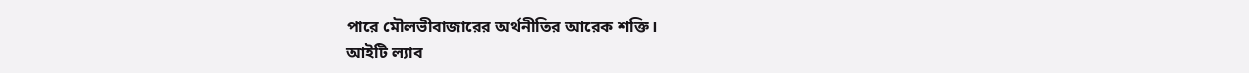পারে মৌলভীবাজারের অর্থনীতির আরেক শক্তি।
আইটি ল্যাব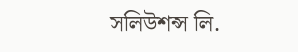সলিউশন্স লি.